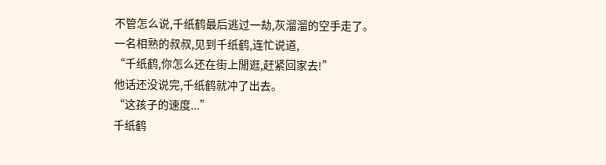不管怎么说,千纸鹤最后逃过一劫,灰溜溜的空手走了。
一名相熟的叔叔,见到千纸鹤,连忙说道,
“千纸鹤,你怎么还在街上閒逛,赶紧回家去!”
他话还没说完,千纸鹤就冲了出去。
“这孩子的速度...”
千纸鹤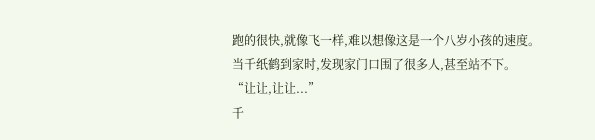跑的很快,就像飞一样,难以想像这是一个八岁小孩的速度。
当千纸鹤到家时,发现家门口围了很多人,甚至站不下。
“让让,让让...”
千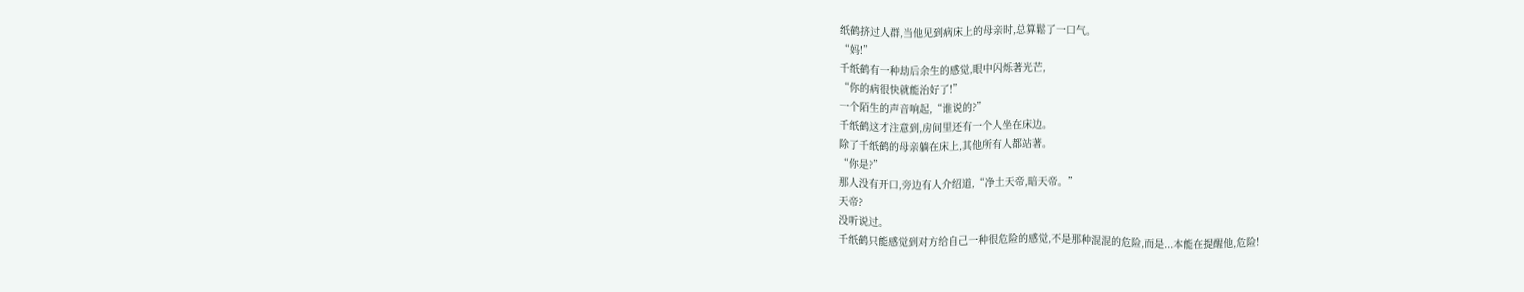纸鹤挤过人群,当他见到病床上的母亲时,总算鬆了一口气。
“妈!”
千纸鹤有一种劫后余生的感觉,眼中闪烁著光芒,
“你的病很快就能治好了!”
一个陌生的声音响起,“谁说的?”
千纸鹤这才注意到,房间里还有一个人坐在床边。
除了千纸鹤的母亲躺在床上,其他所有人都站著。
“你是?”
那人没有开口,旁边有人介绍道,“净土天帝,暗天帝。”
天帝?
没听说过。
千纸鹤只能感觉到对方给自己一种很危险的感觉,不是那种混混的危险,而是...本能在提醒他,危险!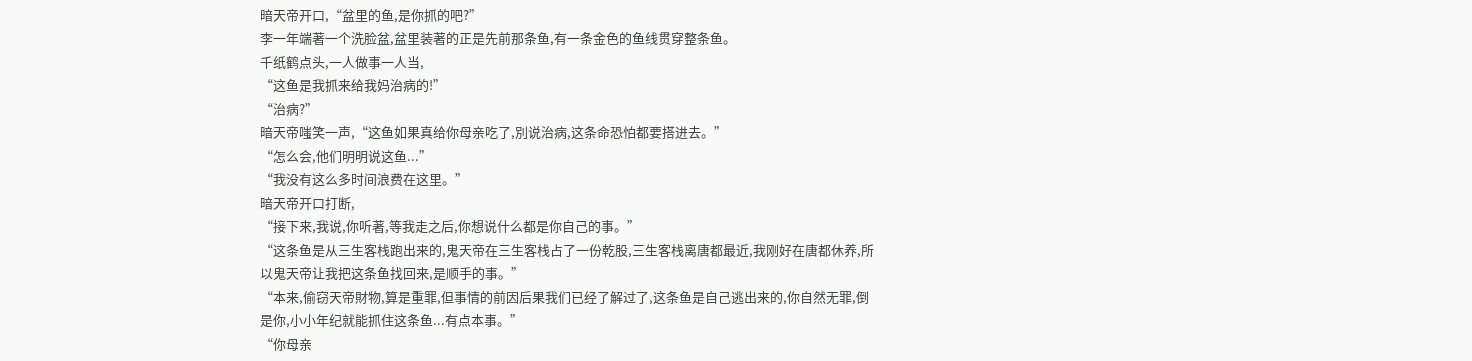暗天帝开口,“盆里的鱼,是你抓的吧?”
李一年端著一个洗脸盆,盆里装著的正是先前那条鱼,有一条金色的鱼线贯穿整条鱼。
千纸鹤点头,一人做事一人当,
“这鱼是我抓来给我妈治病的!”
“治病?”
暗天帝嗤笑一声,“这鱼如果真给你母亲吃了,別说治病,这条命恐怕都要搭进去。”
“怎么会,他们明明说这鱼...”
“我没有这么多时间浪费在这里。”
暗天帝开口打断,
“接下来,我说,你听著,等我走之后,你想说什么都是你自己的事。”
“这条鱼是从三生客栈跑出来的,鬼天帝在三生客栈占了一份乾股,三生客栈离唐都最近,我刚好在唐都休养,所以鬼天帝让我把这条鱼找回来,是顺手的事。”
“本来,偷窃天帝財物,算是重罪,但事情的前因后果我们已经了解过了,这条鱼是自己逃出来的,你自然无罪,倒是你,小小年纪就能抓住这条鱼...有点本事。”
“你母亲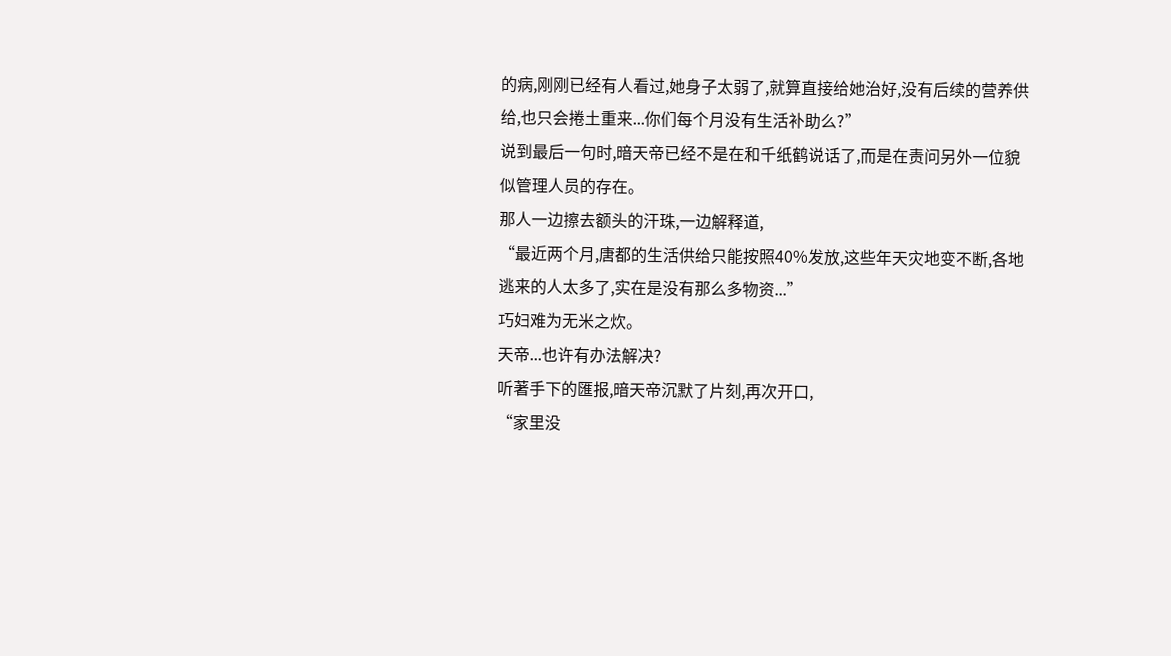的病,刚刚已经有人看过,她身子太弱了,就算直接给她治好,没有后续的营养供给,也只会捲土重来...你们每个月没有生活补助么?”
说到最后一句时,暗天帝已经不是在和千纸鹤说话了,而是在责问另外一位貌似管理人员的存在。
那人一边擦去额头的汗珠,一边解释道,
“最近两个月,唐都的生活供给只能按照40%发放,这些年天灾地变不断,各地逃来的人太多了,实在是没有那么多物资...”
巧妇难为无米之炊。
天帝...也许有办法解决?
听著手下的匯报,暗天帝沉默了片刻,再次开口,
“家里没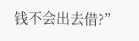钱不会出去借?”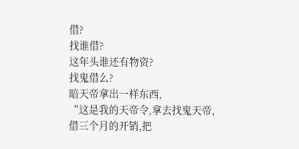借?
找谁借?
这年头谁还有物资?
找鬼借么?
暗天帝拿出一样东西,
“这是我的天帝令,拿去找鬼天帝,借三个月的开销,把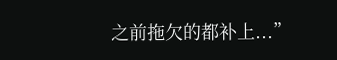之前拖欠的都补上...”